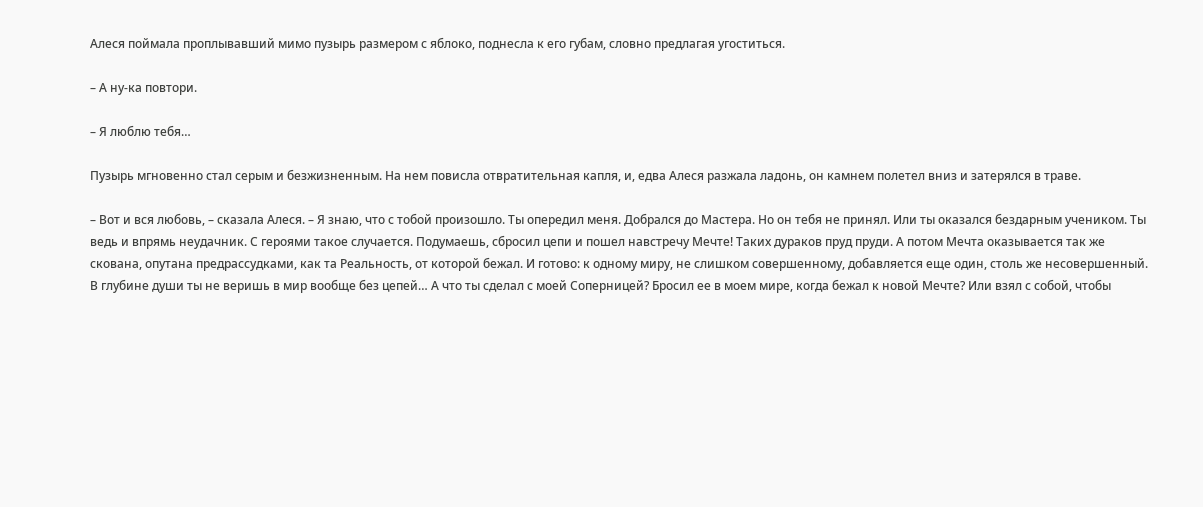Алеся поймала проплывавший мимо пузырь размером с яблоко, поднесла к его губам, словно предлагая угоститься.

– А ну-ка повтори.

– Я люблю тебя…

Пузырь мгновенно стал серым и безжизненным. На нем повисла отвратительная капля, и, едва Алеся разжала ладонь, он камнем полетел вниз и затерялся в траве.

– Вот и вся любовь, – сказала Алеся. – Я знаю, что с тобой произошло. Ты опередил меня. Добрался до Мастера. Но он тебя не принял. Или ты оказался бездарным учеником. Ты ведь и впрямь неудачник. С героями такое случается. Подумаешь, сбросил цепи и пошел навстречу Мечте! Таких дураков пруд пруди. А потом Мечта оказывается так же скована, опутана предрассудками, как та Реальность, от которой бежал. И готово: к одному миру, не слишком совершенному, добавляется еще один, столь же несовершенный. В глубине души ты не веришь в мир вообще без цепей… А что ты сделал с моей Соперницей? Бросил ее в моем мире, когда бежал к новой Мечте? Или взял с собой, чтобы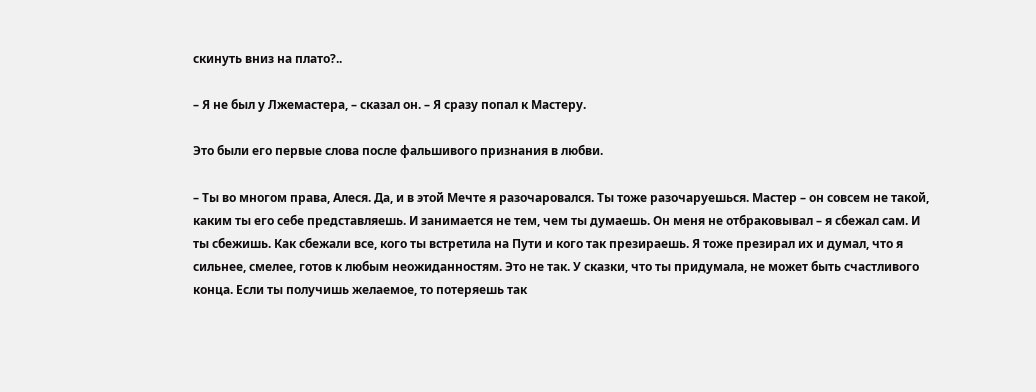скинуть вниз на плато?..

– Я не был у Лжемастера, – сказал он. – Я сразу попал к Мастеру.

Это были его первые слова после фальшивого признания в любви.

– Ты во многом права, Алеся. Да, и в этой Мечте я разочаровался. Ты тоже разочаруешься. Мастер – он совсем не такой, каким ты его себе представляешь. И занимается не тем, чем ты думаешь. Он меня не отбраковывал – я сбежал сам. И ты сбежишь. Как сбежали все, кого ты встретила на Пути и кого так презираешь. Я тоже презирал их и думал, что я сильнее, смелее, готов к любым неожиданностям. Это не так. У сказки, что ты придумала, не может быть счастливого конца. Если ты получишь желаемое, то потеряешь так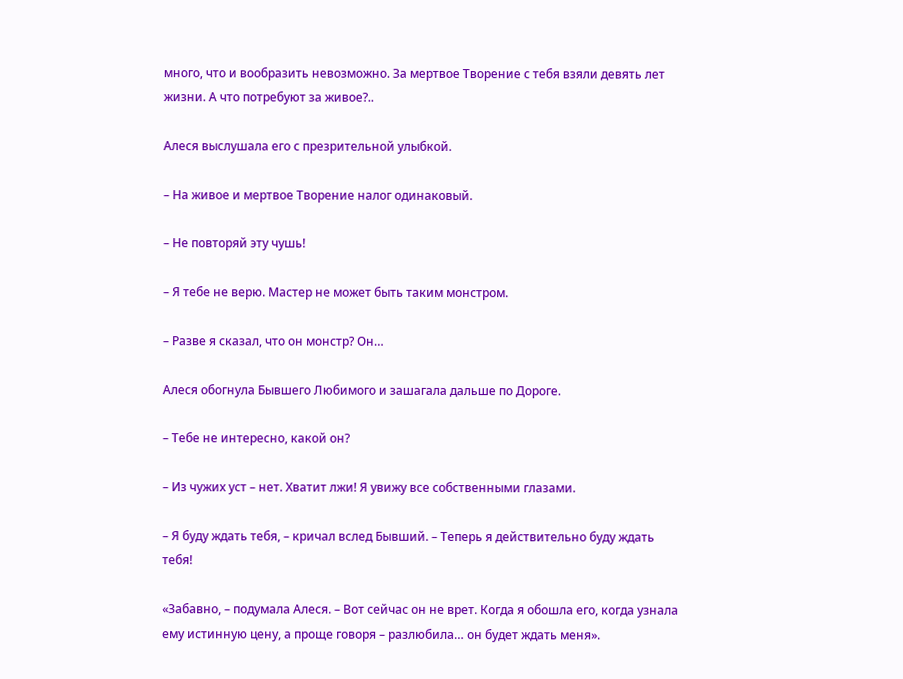много, что и вообразить невозможно. За мертвое Творение с тебя взяли девять лет жизни. А что потребуют за живое?..

Алеся выслушала его с презрительной улыбкой.

– На живое и мертвое Творение налог одинаковый.

– Не повторяй эту чушь!

– Я тебе не верю. Мастер не может быть таким монстром.

– Разве я сказал, что он монстр? Он…

Алеся обогнула Бывшего Любимого и зашагала дальше по Дороге.

– Тебе не интересно, какой он?

– Из чужих уст – нет. Хватит лжи! Я увижу все собственными глазами.

– Я буду ждать тебя, – кричал вслед Бывший. – Теперь я действительно буду ждать тебя!

«Забавно, – подумала Алеся. – Вот сейчас он не врет. Когда я обошла его, когда узнала ему истинную цену, а проще говоря – разлюбила… он будет ждать меня».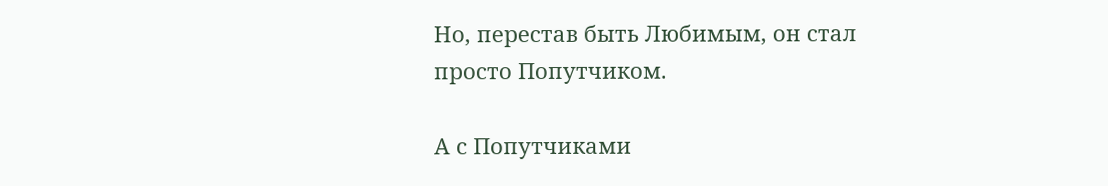Но, перестав быть Любимым, он стал просто Попутчиком.

А с Попутчиками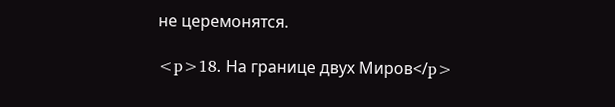не церемонятся.

<p>18. На границе двух Миров</p>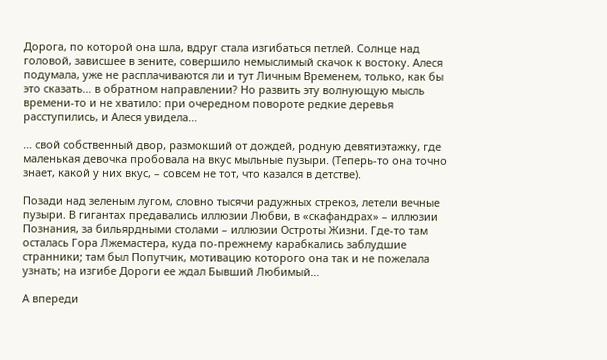Дорога, по которой она шла, вдруг стала изгибаться петлей. Солнце над головой, зависшее в зените, совершило немыслимый скачок к востоку. Алеся подумала, уже не расплачиваются ли и тут Личным Временем, только, как бы это сказать… в обратном направлении? Но развить эту волнующую мысль времени-то и не хватило: при очередном повороте редкие деревья расступились, и Алеся увидела…

… свой собственный двор, размокший от дождей, родную девятиэтажку, где маленькая девочка пробовала на вкус мыльные пузыри. (Теперь-то она точно знает, какой у них вкус, – совсем не тот, что казался в детстве).

Позади над зеленым лугом, словно тысячи радужных стрекоз, летели вечные пузыри. В гигантах предавались иллюзии Любви, в «скафандрах» – иллюзии Познания, за бильярдными столами – иллюзии Остроты Жизни. Где-то там осталась Гора Лжемастера, куда по-прежнему карабкались заблудшие странники; там был Попутчик, мотивацию которого она так и не пожелала узнать; на изгибе Дороги ее ждал Бывший Любимый…

А впереди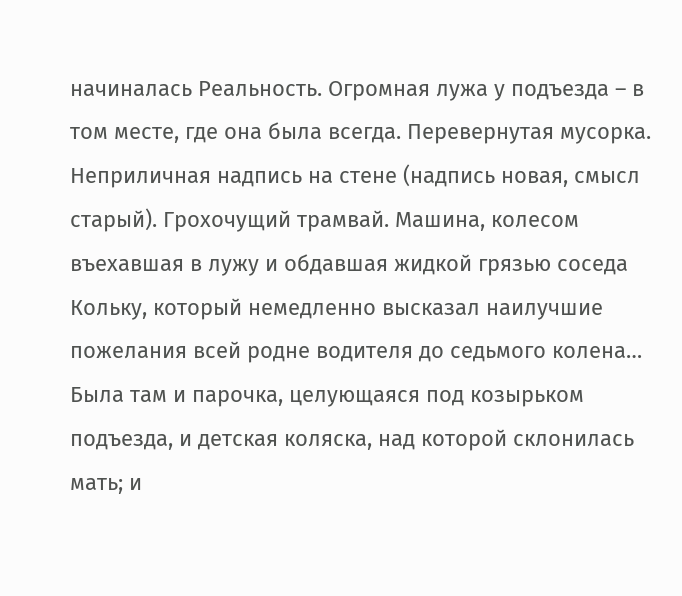начиналась Реальность. Огромная лужа у подъезда – в том месте, где она была всегда. Перевернутая мусорка. Неприличная надпись на стене (надпись новая, смысл старый). Грохочущий трамвай. Машина, колесом въехавшая в лужу и обдавшая жидкой грязью соседа Кольку, который немедленно высказал наилучшие пожелания всей родне водителя до седьмого колена… Была там и парочка, целующаяся под козырьком подъезда, и детская коляска, над которой склонилась мать; и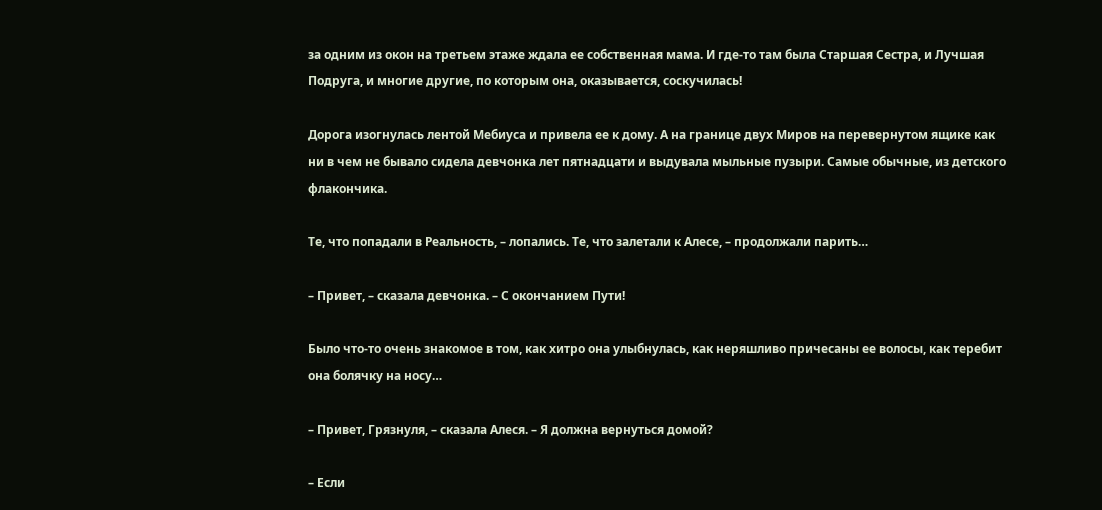за одним из окон на третьем этаже ждала ее собственная мама. И где-то там была Старшая Сестра, и Лучшая Подруга, и многие другие, по которым она, оказывается, соскучилась!

Дорога изогнулась лентой Мебиуса и привела ее к дому. А на границе двух Миров на перевернутом ящике как ни в чем не бывало сидела девчонка лет пятнадцати и выдувала мыльные пузыри. Самые обычные, из детского флакончика.

Те, что попадали в Реальность, – лопались. Те, что залетали к Алесе, – продолжали парить…

– Привет, – сказала девчонка. – С окончанием Пути!

Было что-то очень знакомое в том, как хитро она улыбнулась, как неряшливо причесаны ее волосы, как теребит она болячку на носу…

– Привет, Грязнуля, – сказала Алеся. – Я должна вернуться домой?

– Если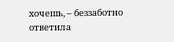хочешь, – беззаботно ответила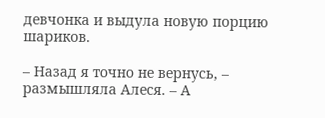девчонка и выдула новую порцию шариков.

– Назад я точно не вернусь, – размышляла Алеся. – А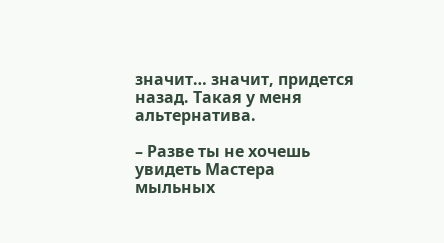значит… значит, придется назад. Такая у меня альтернатива.

– Разве ты не хочешь увидеть Мастера мыльных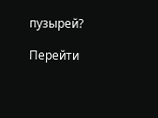пузырей?

Перейти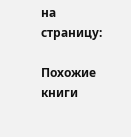на страницу:

Похожие книги